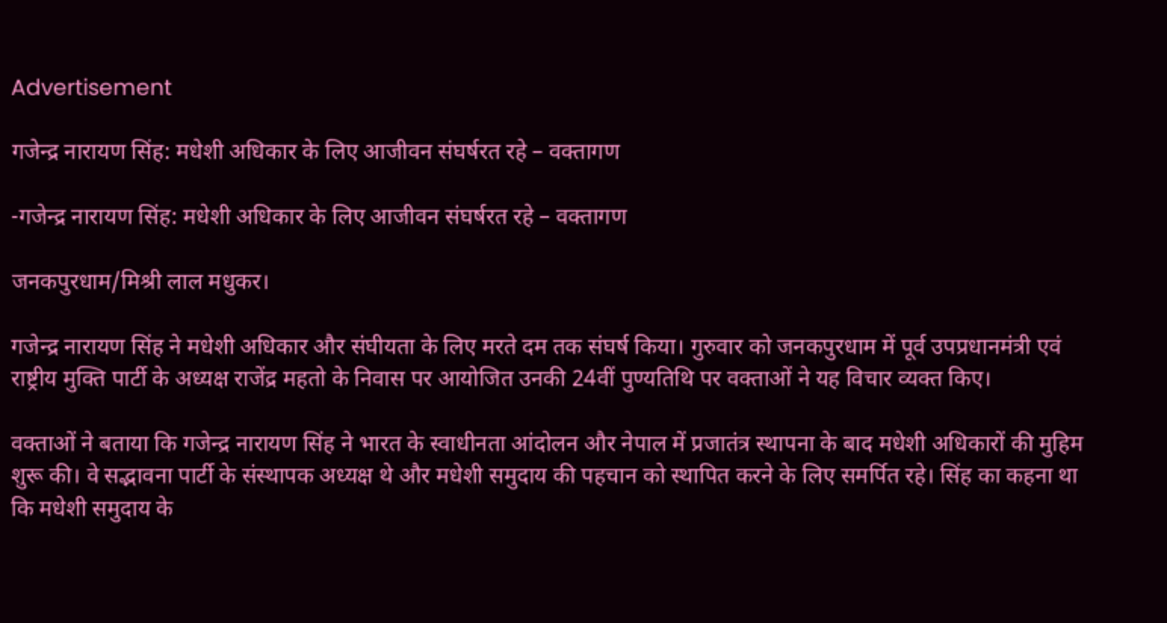Advertisement

गजेन्द्र नारायण सिंह: मधेशी अधिकार के लिए आजीवन संघर्षरत रहे – वक्तागण

-गजेन्द्र नारायण सिंह: मधेशी अधिकार के लिए आजीवन संघर्षरत रहे – वक्तागण

जनकपुरधाम/मिश्री लाल मधुकर।

गजेन्द्र नारायण सिंह ने मधेशी अधिकार और संघीयता के लिए मरते दम तक संघर्ष किया। गुरुवार को जनकपुरधाम में पूर्व उपप्रधानमंत्री एवं राष्ट्रीय मुक्ति पार्टी के अध्यक्ष राजेंद्र महतो के निवास पर आयोजित उनकी 24वीं पुण्यतिथि पर वक्ताओं ने यह विचार व्यक्त किए।

वक्ताओं ने बताया कि गजेन्द्र नारायण सिंह ने भारत के स्वाधीनता आंदोलन और नेपाल में प्रजातंत्र स्थापना के बाद मधेशी अधिकारों की मुहिम शुरू की। वे सद्भावना पार्टी के संस्थापक अध्यक्ष थे और मधेशी समुदाय की पहचान को स्थापित करने के लिए समर्पित रहे। सिंह का कहना था कि मधेशी समुदाय के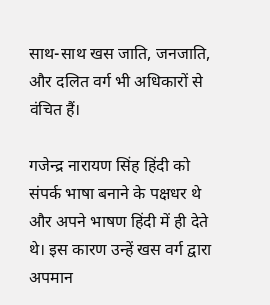साथ-साथ खस जाति, जनजाति, और दलित वर्ग भी अधिकारों से वंचित हैं।

गजेन्द्र नारायण सिंह हिंदी को संपर्क भाषा बनाने के पक्षधर थे और अपने भाषण हिंदी में ही देते थे। इस कारण उन्हें खस वर्ग द्वारा अपमान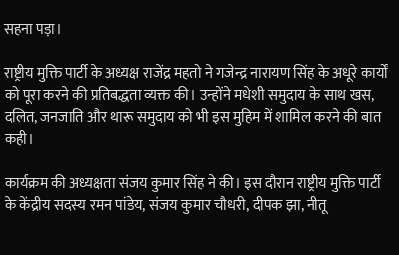सहना पड़ा।

राष्ट्रीय मुक्ति पार्टी के अध्यक्ष राजेंद्र महतो ने गजेन्द्र नारायण सिंह के अधूरे कार्यों को पूरा करने की प्रतिबद्धता व्यक्त की। उन्होंने मधेशी समुदाय के साथ खस, दलित, जनजाति और थारू समुदाय को भी इस मुहिम में शामिल करने की बात कही।

कार्यक्रम की अध्यक्षता संजय कुमार सिंह ने की। इस दौरान राष्ट्रीय मुक्ति पार्टी के केंद्रीय सदस्य रमन पांडेय, संजय कुमार चौधरी, दीपक झा, नीतू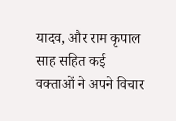यादव, और राम कृपाल साह सहित कई वक्ताओं ने अपने विचार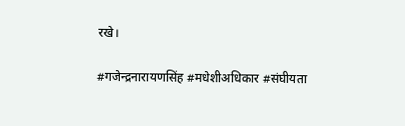रखे।

#गजेन्द्रनारायणसिंह #मधेशीअधिकार #संघीयता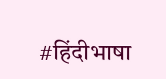#हिंदीभाषा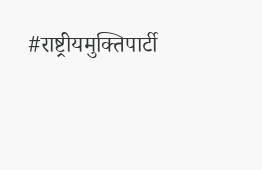#राष्ट्रीयमुक्तिपार्टी